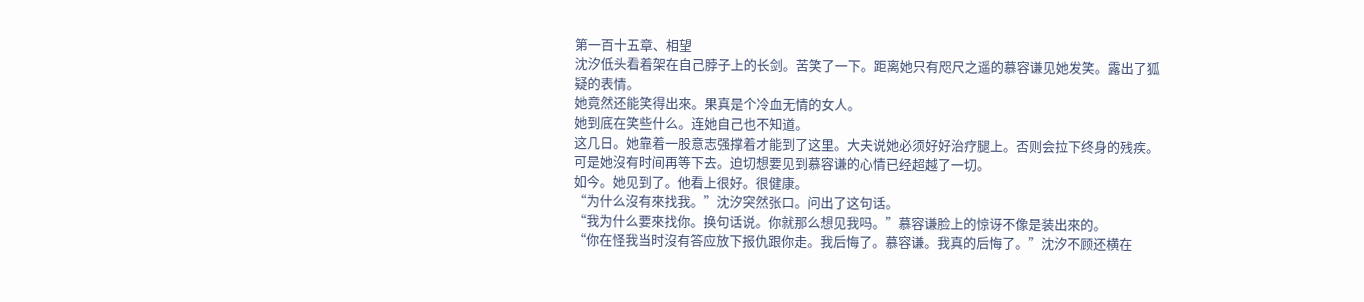第一百十五章、相望
沈汐低头看着架在自己脖子上的长剑。苦笑了一下。距离她只有咫尺之遥的慕容谦见她发笑。露出了狐疑的表情。
她竟然还能笑得出來。果真是个冷血无情的女人。
她到底在笑些什么。连她自己也不知道。
这几日。她靠着一股意志强撑着才能到了这里。大夫说她必须好好治疗腿上。否则会拉下终身的残疾。可是她沒有时间再等下去。迫切想要见到慕容谦的心情已经超越了一切。
如今。她见到了。他看上很好。很健康。
“为什么沒有來找我。”沈汐突然张口。问出了这句话。
“我为什么要來找你。换句话说。你就那么想见我吗。”慕容谦脸上的惊讶不像是装出來的。
“你在怪我当时沒有答应放下报仇跟你走。我后悔了。慕容谦。我真的后悔了。”沈汐不顾还横在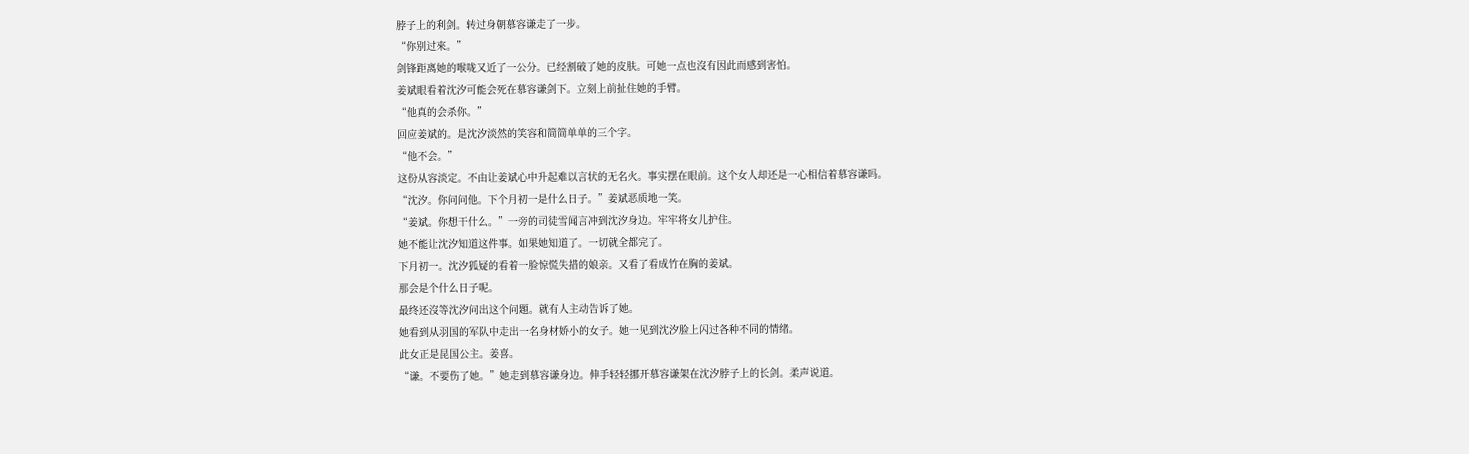脖子上的利剑。转过身朝慕容谦走了一步。
“你别过來。”
剑锋距离她的喉咙又近了一公分。已经割破了她的皮肤。可她一点也沒有因此而感到害怕。
姜斌眼看着沈汐可能会死在慕容谦剑下。立刻上前扯住她的手臂。
“他真的会杀你。”
回应姜斌的。是沈汐淡然的笑容和简简单单的三个字。
“他不会。”
这份从容淡定。不由让姜斌心中升起难以言状的无名火。事实摆在眼前。这个女人却还是一心相信着慕容谦吗。
“沈汐。你问问他。下个月初一是什么日子。”姜斌恶质地一笑。
“姜斌。你想干什么。”一旁的司徒雪闻言冲到沈汐身边。牢牢将女儿护住。
她不能让沈汐知道这件事。如果她知道了。一切就全都完了。
下月初一。沈汐狐疑的看着一脸惊慌失措的娘亲。又看了看成竹在胸的姜斌。
那会是个什么日子呢。
最终还沒等沈汐问出这个问題。就有人主动告诉了她。
她看到从羽国的军队中走出一名身材娇小的女子。她一见到沈汐脸上闪过各种不同的情绪。
此女正是昆国公主。姜喜。
“谦。不要伤了她。”她走到慕容谦身边。伸手轻轻挪开慕容谦架在沈汐脖子上的长剑。柔声说道。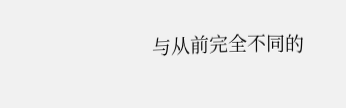与从前完全不同的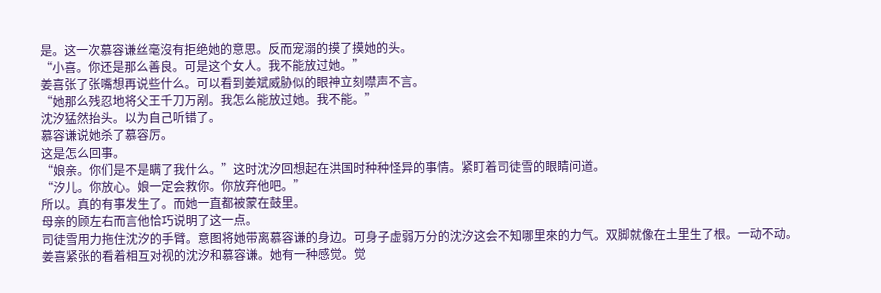是。这一次慕容谦丝毫沒有拒绝她的意思。反而宠溺的摸了摸她的头。
“小喜。你还是那么善良。可是这个女人。我不能放过她。”
姜喜张了张嘴想再说些什么。可以看到姜斌威胁似的眼神立刻噤声不言。
“她那么残忍地将父王千刀万剐。我怎么能放过她。我不能。”
沈汐猛然抬头。以为自己听错了。
慕容谦说她杀了慕容厉。
这是怎么回事。
“娘亲。你们是不是瞒了我什么。”这时沈汐回想起在洪国时种种怪异的事情。紧盯着司徒雪的眼睛问道。
“汐儿。你放心。娘一定会救你。你放弃他吧。”
所以。真的有事发生了。而她一直都被蒙在鼓里。
母亲的顾左右而言他恰巧说明了这一点。
司徒雪用力拖住沈汐的手臂。意图将她带离慕容谦的身边。可身子虚弱万分的沈汐这会不知哪里來的力气。双脚就像在土里生了根。一动不动。
姜喜紧张的看着相互对视的沈汐和慕容谦。她有一种感觉。觉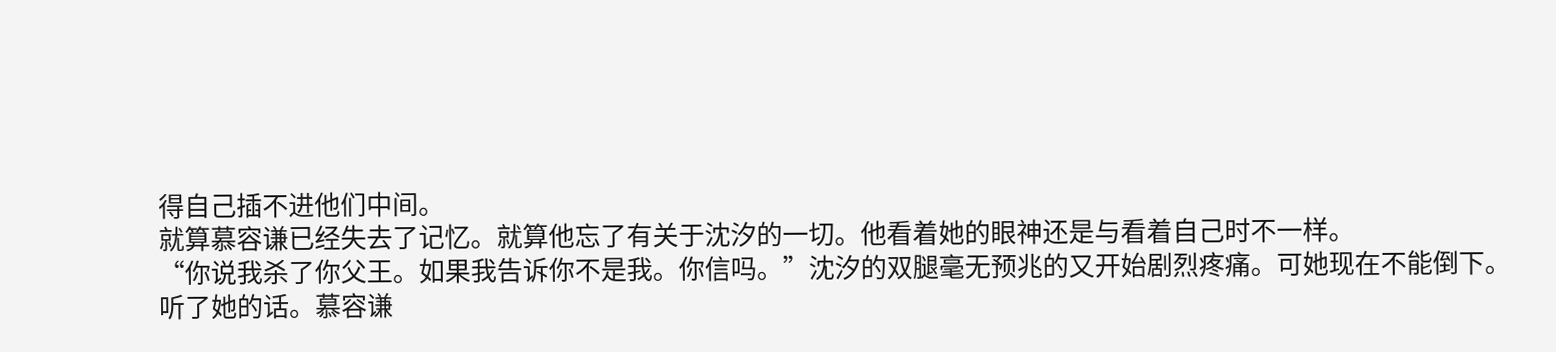得自己插不进他们中间。
就算慕容谦已经失去了记忆。就算他忘了有关于沈汐的一切。他看着她的眼神还是与看着自己时不一样。
“你说我杀了你父王。如果我告诉你不是我。你信吗。”沈汐的双腿毫无预兆的又开始剧烈疼痛。可她现在不能倒下。
听了她的话。慕容谦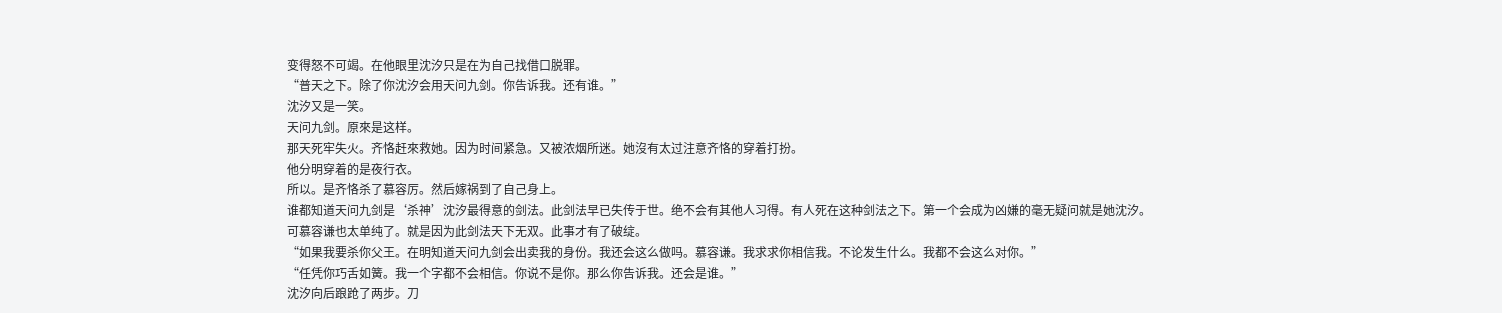变得怒不可竭。在他眼里沈汐只是在为自己找借口脱罪。
“普天之下。除了你沈汐会用天问九剑。你告诉我。还有谁。”
沈汐又是一笑。
天问九剑。原來是这样。
那天死牢失火。齐恪赶來救她。因为时间紧急。又被浓烟所迷。她沒有太过注意齐恪的穿着打扮。
他分明穿着的是夜行衣。
所以。是齐恪杀了慕容厉。然后嫁祸到了自己身上。
谁都知道天问九剑是‘杀神’沈汐最得意的剑法。此剑法早已失传于世。绝不会有其他人习得。有人死在这种剑法之下。第一个会成为凶嫌的毫无疑问就是她沈汐。
可慕容谦也太单纯了。就是因为此剑法天下无双。此事才有了破绽。
“如果我要杀你父王。在明知道天问九剑会出卖我的身份。我还会这么做吗。慕容谦。我求求你相信我。不论发生什么。我都不会这么对你。”
“任凭你巧舌如簧。我一个字都不会相信。你说不是你。那么你告诉我。还会是谁。”
沈汐向后踉跄了两步。刀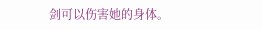剑可以伤害她的身体。